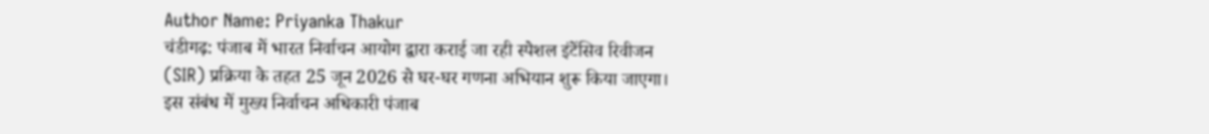Author Name: Priyanka Thakur
चंडीगढ़: पंजाब में भारत निर्वाचन आयोग द्वारा कराई जा रही स्पेशल इंटेंसिव रिवीजन (SIR) प्रक्रिया के तहत 25 जून 2026 से घर-घर गणना अभियान शुरू किया जाएगा। इस संबंध में मुख्य निर्वाचन अधिकारी पंजाब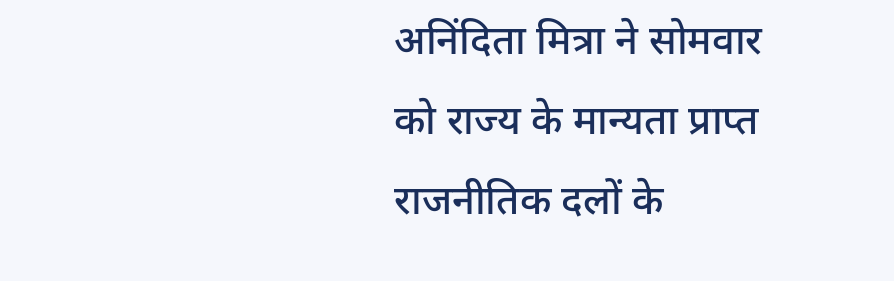अनिंदिता मित्रा ने सोमवार को राज्य के मान्यता प्राप्त राजनीतिक दलों के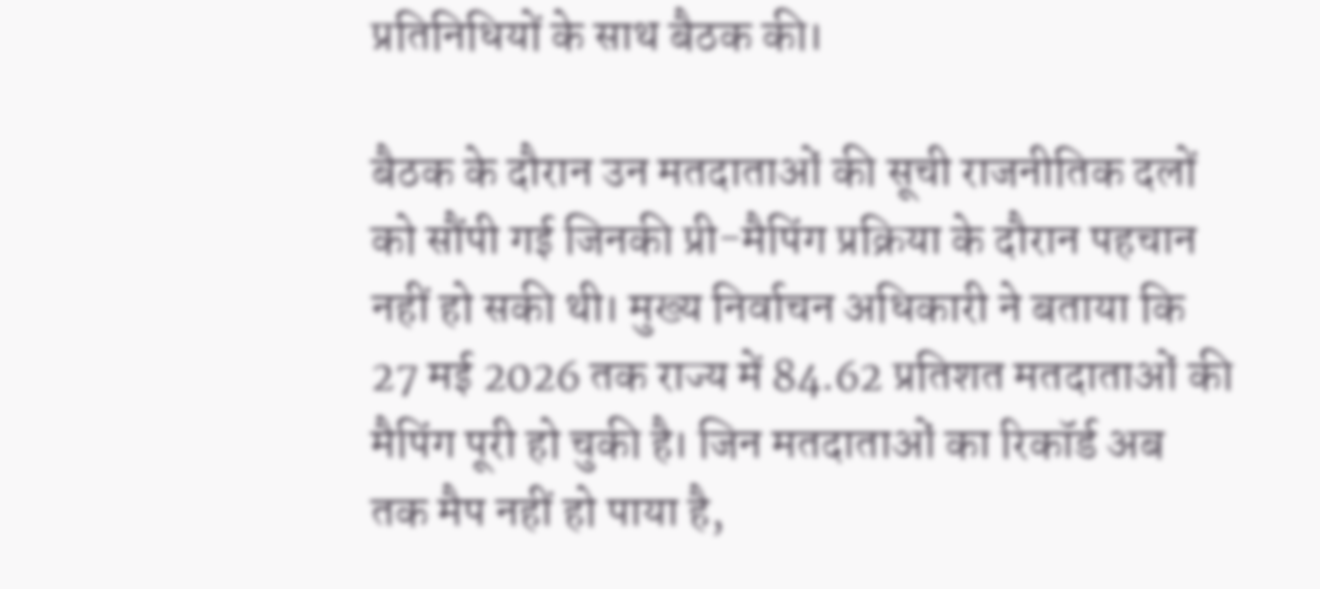प्रतिनिधियों के साथ बैठक की।

बैठक के दौरान उन मतदाताओं की सूची राजनीतिक दलों को सौंपी गई जिनकी प्री-मैपिंग प्रक्रिया के दौरान पहचान नहीं हो सकी थी। मुख्य निर्वाचन अधिकारी ने बताया कि 27 मई 2026 तक राज्य में 84.62 प्रतिशत मतदाताओं की मैपिंग पूरी हो चुकी है। जिन मतदाताओं का रिकॉर्ड अब तक मैप नहीं हो पाया है,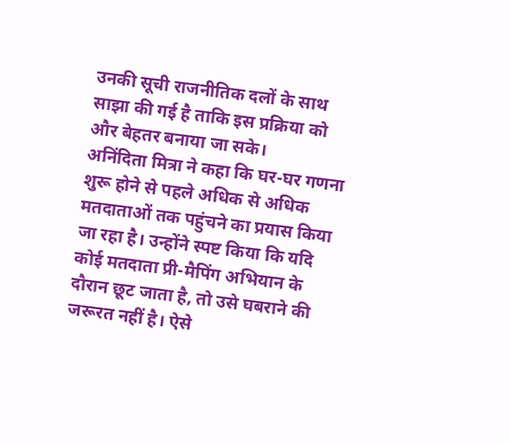उनकी सूची राजनीतिक दलों के साथ साझा की गई है ताकि इस प्रक्रिया को और बेहतर बनाया जा सके।
अनिंदिता मित्रा ने कहा कि घर-घर गणना शुरू होने से पहले अधिक से अधिक मतदाताओं तक पहुंचने का प्रयास किया जा रहा है। उन्होंने स्पष्ट किया कि यदि कोई मतदाता प्री-मैपिंग अभियान के दौरान छूट जाता है, तो उसे घबराने की जरूरत नहीं है। ऐसे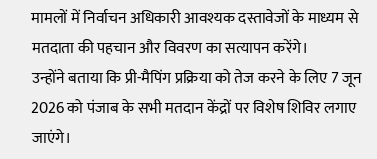मामलों में निर्वाचन अधिकारी आवश्यक दस्तावेजों के माध्यम से मतदाता की पहचान और विवरण का सत्यापन करेंगे।
उन्होंने बताया कि प्री-मैपिंग प्रक्रिया को तेज करने के लिए 7 जून 2026 को पंजाब के सभी मतदान केंद्रों पर विशेष शिविर लगाए जाएंगे।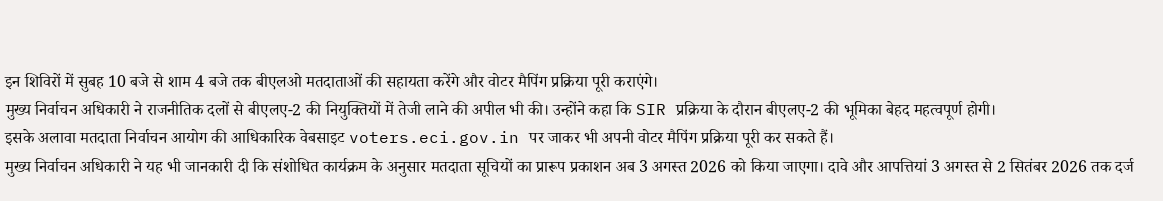इन शिविरों में सुबह 10 बजे से शाम 4 बजे तक बीएलओ मतदाताओं की सहायता करेंगे और वोटर मैपिंग प्रक्रिया पूरी कराएंगे।
मुख्य निर्वाचन अधिकारी ने राजनीतिक दलों से बीएलए-2 की नियुक्तियों में तेजी लाने की अपील भी की। उन्होंने कहा कि SIR प्रक्रिया के दौरान बीएलए-2 की भूमिका बेहद महत्वपूर्ण होगी।
इसके अलावा मतदाता निर्वाचन आयोग की आधिकारिक वेबसाइट voters.eci.gov.in पर जाकर भी अपनी वोटर मैपिंग प्रक्रिया पूरी कर सकते हैं।
मुख्य निर्वाचन अधिकारी ने यह भी जानकारी दी कि संशोधित कार्यक्रम के अनुसार मतदाता सूचियों का प्रारूप प्रकाशन अब 3 अगस्त 2026 को किया जाएगा। दावे और आपत्तियां 3 अगस्त से 2 सितंबर 2026 तक दर्ज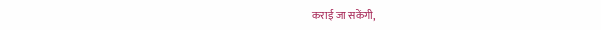कराई जा सकेंगी,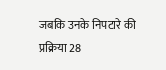जबकि उनके निपटारे की प्रक्रिया 28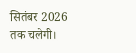सितंबर 2026 तक चलेगी।